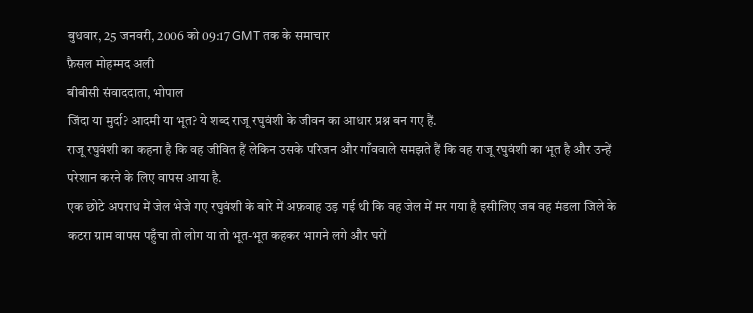बुधवार, 25 जनवरी, 2006 को 09:17 GMT तक के समाचार
फ़ैसल मोहम्मद अली
बीबीसी संवाददाता, भोपाल
जिंदा या मुर्दा? आदमी या भूत? ये शब्द राजू रघुवंशी के जीवन का आधार प्रश्न बन गए हैं.
राजू रघुवंशी का कहना है कि वह जीवित हैं लेकिन उसके परिजन और गाँववाले समझते हैं कि वह राजू रघुवंशी का भूत है और उन्हें परेशान करने के लिए वापस आया है.
एक छोटे अपराध में जेल भेजे गए रघुवंशी के बारे में अफ़वाह उड़ गई थी कि वह जेल में मर गया है इसीलिए जब वह मंडला जिले के कटरा ग्राम वापस पहुँचा तो लोग या तो भूत-भूत कहकर भागने लगे और घरों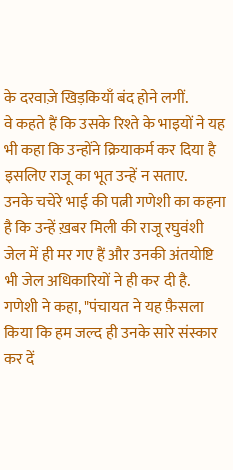के दरवाज़े खिड़कियाँ बंद होने लगीं.
वे कहते हैं कि उसके रिश्ते के भाइयों ने यह भी कहा कि उन्होंने क्रियाकर्म कर दिया है इसलिए राजू का भूत उन्हें न सताए.
उनके चचेरे भाई की पत्नी गणेशी का कहना है कि उन्हें ख़बर मिली की राजू रघुवंशी जेल में ही मर गए हैं और उनकी अंतयोष्टि भी जेल अधिकारियों ने ही कर दी है.
गणेशी ने कहा, "पंचायत ने यह फ़ैसला किया कि हम जल्द ही उनके सारे संस्कार कर दें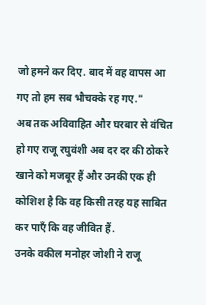जो हमने कर दिए. बाद में वह वापस आ गए तो हम सब भौचक्के रह गए."
अब तक अविवाहित और घरबार से वंचित हो गए राजू रघुवंशी अब दर दर की ठोकरे खाने को मजबूर हैं और उनकी एक ही कोशिश है कि वह किसी तरह यह साबित कर पाएँ कि वह जीवित हैं.
उनके वकील मनोहर जोशी ने राजू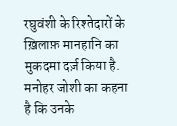रघुवंशी के रिश्तेदारों के ख़िलाफ़ मानहानि का मुकदमा दर्ज़ किया है.
मनोहर जोशी का कहना है कि उनके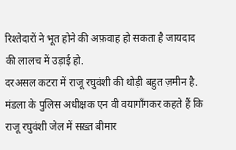रिश्तेदारों ने भूत होने की अफ़वाह हो सकता है जायदाद की लालच में उड़ाई हो.
दरअसल कटरा में राजू रघुवंशी की थोड़ी बहुत ज़मीन है.
मंडला के पुलिस अधीक्षक एन वी वयागाँगकर कहते हैं कि राजू रघुवंशी जेल में सख़्त बीमार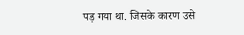पड़ गया था. जिसके कारण उसे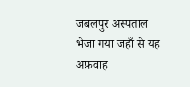जबलपुर अस्पताल भेजा गया जहाँ से यह अफ़वाह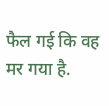फैल गई कि वह मर गया है.